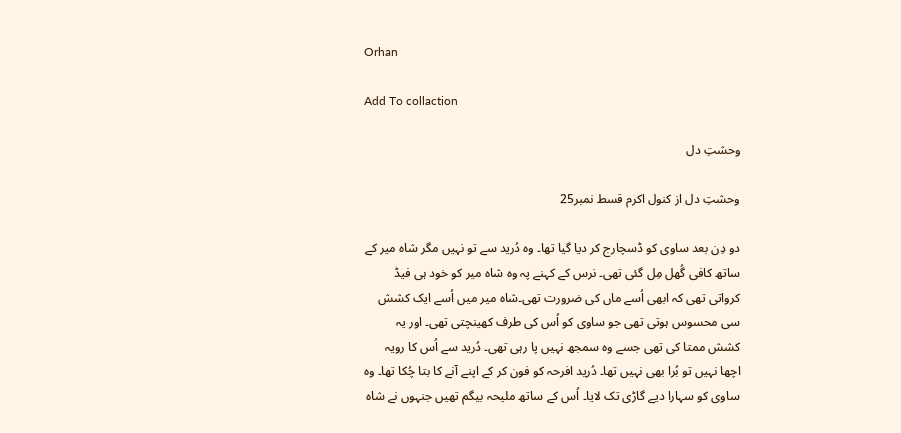Orhan

Add To collaction

وحشتِ دل

وحشتِ دل از کنول اکرم قسط نمبر25

دو دِن بعد ساوی کو ڈسچارج کر دیا گیا تھا۔ وہ دُرید سے تو نہیں مگر شاہ میر کے ساتھ کافی گُھل مِل گئی تھی۔ نرس کے کہنے پہ وہ شاہ میر کو خود ہی فیڈ کرواتی تھی کہ ابھی اُسے ماں کی ضرورت تھی۔شاہ میر میں اُسے ایک کشش سی محسوس ہوتی تھی جو ساوی کو اُس کی طرف کھینچتی تھی۔ اور یہ کشش ممتا کی تھی جسے وہ سمجھ نہیں پا رہی تھی۔ دُرید سے اُس کا رویہ اچھا نہیں تو بُرا بھی نہیں تھا۔ دُرید افرحہ کو فون کر کے اپنے آنے کا بتا چُکا تھا۔ وہ ساوی کو سہارا دیے گاڑی تک لایا۔ اُس کے ساتھ ملیحہ بیگم تھیں جنہوں نے شاہ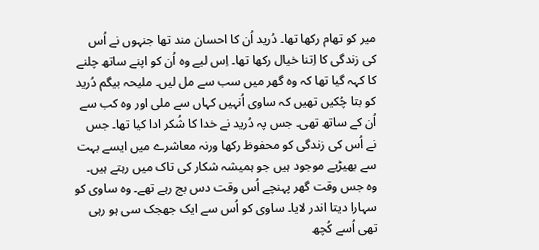میر کو تھام رکھا تھا۔ دُرید اُن کا احسان مند تھا جنہوں نے اُس کی زندگی کا اِتنا خیال رکھا تھا۔ اِس لیے وہ اُن کو اپنے ساتھ چلنے کا کہہ گیا تھا کہ وہ گھر میں سب سے مل لیں۔ ملیحہ بیگم دُرید کو بتا چُکیں تھیں کہ ساوی اُنہیں کہاں سے ملی اور وہ کب سے اُن کے ساتھ تھی۔ جس پہ دُرید نے خدا کا شُکر ادا کیا تھا۔ جس نے اُس کی زندگی کو محفوظ رکھا ورنہ معاشرے میں ایسے بہت سے بھیڑیے موجود ہیں جو ہمیشہ شکار کی تاک میں رہتے ہیں۔ وہ جس وقت گھر پہنچے اُس وقت دس بج رہے تھے۔ وہ ساوی کو سہارا دیتا اندر لایا۔ ساوی کو اُس سے ایک جھجک سی ہو رہی تھی اُسے کُچھ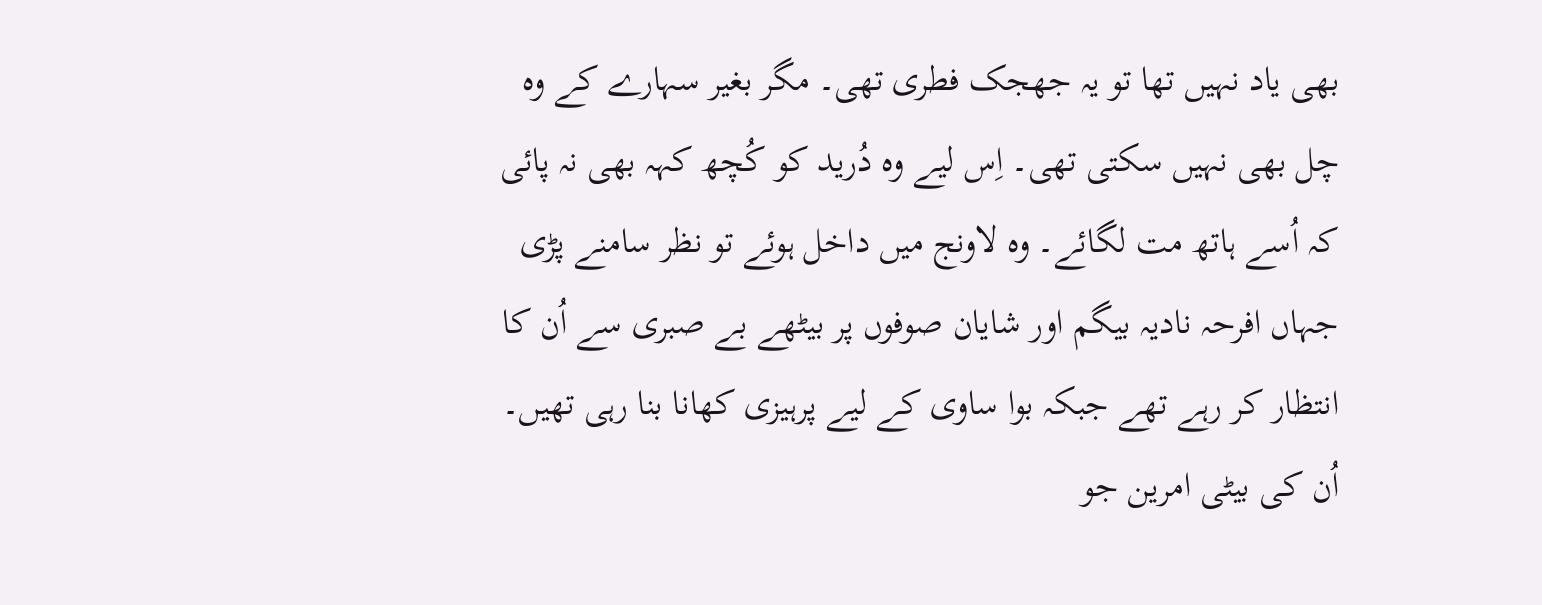بھی یاد نہیں تھا تو یہ جھجک فطری تھی۔ مگر بغیر سہارے کے وہ چل بھی نہیں سکتی تھی۔ اِس لیے وہ دُرید کو کُچھ کہہ بھی نہ پائی کہ اُسے ہاتھ مت لگائے۔ وہ لاونج میں داخل ہوئے تو نظر سامنے پڑی جہاں افرحہ نادیہ بیگم اور شایان صوفوں پر بیٹھے بے صبری سے اُن کا انتظار کر رہے تھے جبکہ بوا ساوی کے لیے پرہیزی کھانا بنا رہی تھیں۔ اُن کی بیٹی امرین جو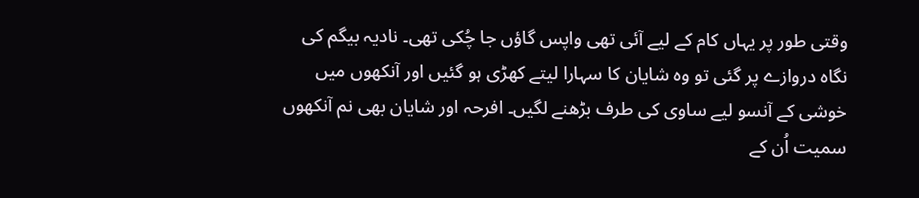وقتی طور پر یہاں کام کے لیے آئی تھی واپس گاؤں جا چُکی تھی۔ نادیہ بیگم کی نگاہ دروازے پر گئی تو وہ شایان کا سہارا لیتے کھڑی ہو گئیں اور آنکھوں میں خوشی کے آنسو لیے ساوی کی طرف بڑھنے لگیں۔ افرحہ اور شایان بھی نم آنکھوں سمیت اُن کے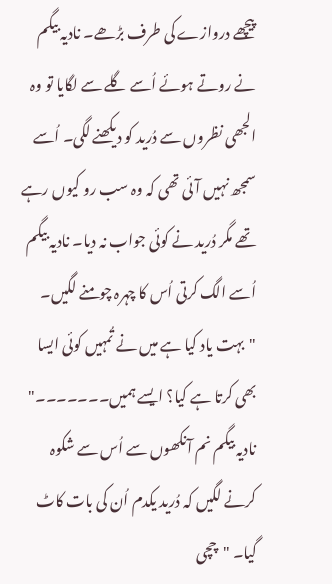پیچھے دروازے کی طرف بڑھے۔ نادیہ بیگم نے روتے ہوئے اُسے گلے سے لگایا تو وہ الجھی نظروں سے دُرید کو دیکھنے لگی۔ اُسے سمجھ نہیں آئی تھی کہ وہ سب رو کیوں رہے تھے مگر دُرید نے کوئی جواب نہ دیا۔ نادیہ بیگم اُسے الگ کرتی اُس کا چہرہ چومنے لگیں۔ "بہت یاد کیا ہے میں نے تُمہیں کوئی ایسا بھی کرتا ہے کیا؟ ایسے ہمیں۔۔۔۔۔۔۔" نادیہ بیگم نم آنکھوں سے اُس سے شکوہ کرنے لگیں کہ دُرید یکدم اُن کی بات کاٹ گیا۔ "چچی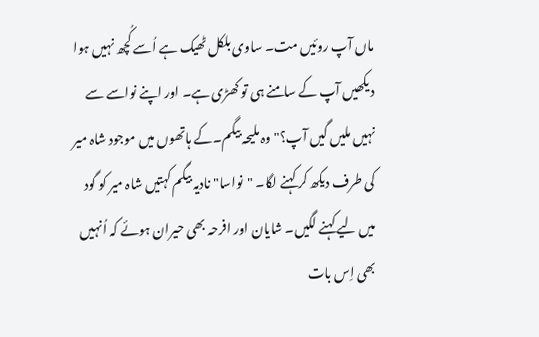ماں آپ روئیں مت۔ ساوی بلکل ٹھیک ہے اُسے کُچھ نہیں ہوا دیکھیں آپ کے سامنے ہی تو کھڑی ہے۔ اور اپنے نواسے سے نہیں ملیں گیں آپ؟" وہ ملیحہ بیگم۔کے ہاتھوں میں موجود شاہ میر کی طرف دیکھ کر کہنے لگا۔ "نواسا" نادیہ بیگم کہتیں شاہ میر کو گود میں لیے کہنے لگیں۔ شایان اور افرحہ بھی حیران ہوئے کہ اُنہیں بھی اِس بات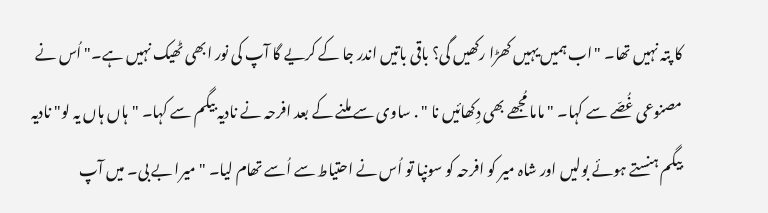کا پتہ نہیں تھا۔ "اب ہمیں یہیں کھڑا رکھیں گی؟ باقی باتیں اندر جا کے کریے گا آپ کی نور ابھی ٹھیک نہیں ہے۔" اُس نے مصنوعی غُصّے سے کہا۔ " ماما مُجھے بھی دِکھائیں نا " . ساوی سے ملنے کے بعد افرحہ نے نادیہ بیگم سے کہا۔ "ہاں ہاں یہ لو" نادیہ بیگم ہنستے ہوئے بولیں اور شاہ میر کو افرحہ کو سونپا تو اُس نے احتیاط سے اُسے تھام لیا۔ "میرا بے بی۔ میں آپ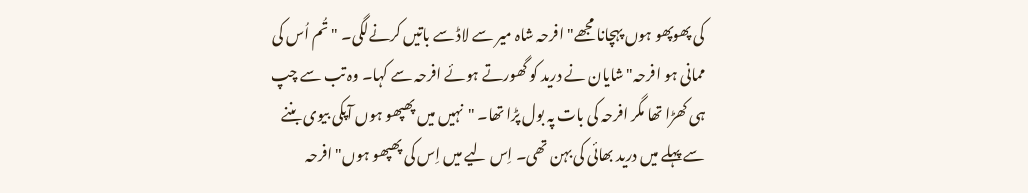کی پھوپھو ہوں پہچانا مجھے" افرحہ شاہ میر سے لاڈ سے باتیں کرنےلگی۔ "تُم اُس کی ممانی ہو افرحہ" شایان نے درید کو گھورتے ہوئے افرحہ سے کہا۔ وہ تب سے چپ ہی کھڑا تھا مگر افرحہ کی بات پہ بول پڑا تھا۔ "نہیں میں پھپھو ہوں آپکی بیوی بننے سے پہلے میں درید بھائی کی بہن تھی۔ اِس لیے میں اِس کی پھپھو ہوں" افرحہ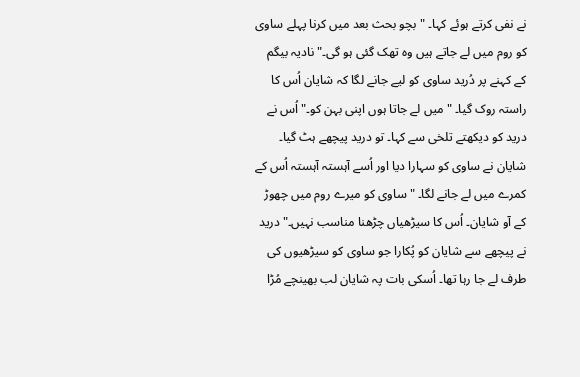نے نفی کرتے ہوئے کہا۔ "بچو بحث بعد میں کرنا پہلے ساوی کو روم میں لے جاتے ہیں وہ تھک گئی ہو گی۔" نادیہ بیگم کے کہنے پر دُرید ساوی کو لیے جانے لگا کہ شایان اُس کا راستہ روک گیا۔ "میں لے جاتا ہوں اپنی بہن کو۔" اُس نے درید کو دیکھتے تلخی سے کہا۔ تو درید پیچھے ہٹ گیا۔ شایان نے ساوی کو سہارا دیا اور اُسے آہستہ آہستہ اُس کے کمرے میں لے جانے لگا۔ "ساوی کو میرے روم میں چھوڑ کے آو شایان۔ اُس کا سیڑھیاں چڑھنا مناسب نہیں۔" درید نے پیچھے سے شایان کو پُکارا جو ساوی کو سیڑھیوں کی طرف لے جا رہا تھا۔ اُسکی بات پہ شایان لب بھینچے مُڑا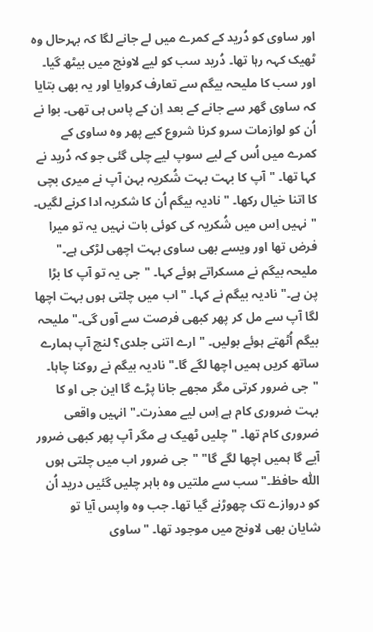اور ساوی کو دُرید کے کمرے میں لے جانے لگا کہ بہرحال وہ ٹھیک کہہ رہا تھا۔ دُرید سب کو لیے لاونج میں بیٹھ گیا۔ اور سب کا ملیحہ بیگم سے تعارف کروایا اور یہ بھی بتایا کہ ساوی گھر سے جانے کے بعد اِن کے پاس ہی تھی۔ بوا نے اُن کو لوازمات سرو کرنا شروع کیے پھر وہ ساوی کے کمرے میں اُس کے لیے سوپ لیے چلی گئی جو کہ دُرید نے کہا تھا۔ "آپ کا بہت بہت شُکریہ بہن آپ نے میری بچی کا اتنا خیال رکھا۔ " نادیہ بیگم اُن کا شکریہ ادا کرنے لگیں۔ "نہیں اِس میں شُکریہ کی کوئی بات نہیں یہ تو میرا فرض تھا اور ویسے بھی ساوی بہت اچھی لڑکی ہے۔" ملیحہ بیگم نے مسکراتے ہوئے کہا۔ "جی یہ تو آپ کا بڑا پن ہے۔" نادیہ بیگم نے کہا۔ " اب میں چلتی ہوں بہت اچھا لگا آپ سے مل کر پھر کبھی فرصت سے آوں گی۔" ملیحہ بیگم اُٹھتے ہوئے بولیں۔ "ارے اتنی جلدی؟ لنچ آپ ہمارے ساتھ کریں ہمیں اچھا لگے گا۔" نادیہ بیگم نے روکنا چاہا۔ "جی ضرور کرتی مگر مجھے جانا پڑے گا این جی او کا بہت ضروری کام ہے اِس لیے معذرت۔" انہیں واقعی ضروری کام تھا۔ "چلیں ٹھیک ہے مگر آپ پھر کبھی ضرور آیے گا ہمیں اچھا لگے گا" "جی ضرور اب میں چلتی ہوں اللّٰہ حافظ۔" سب سے ملتیں وہ باہر چلیں گئیں درید اُن کو دروازے تک چھوڑنے گیا تھا۔ جب وہ واپس آیا تو شایان بھی لاونج میں موجود تھا۔ "ساوی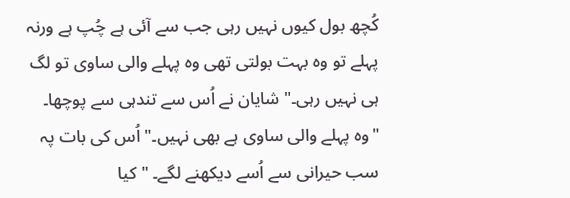کُچھ بول کیوں نہیں رہی جب سے آئی ہے چُپ ہے ورنہ پہلے تو وہ بہت بولتی تھی وہ پہلے والی ساوی تو لگ ہی نہیں رہی۔" شایان نے اُس سے تندہی سے پوچھا۔ "وہ پہلے والی ساوی ہے بھی نہیں۔" اُس کی بات پہ سب حیرانی سے اُسے دیکھنے لگے۔ "کیا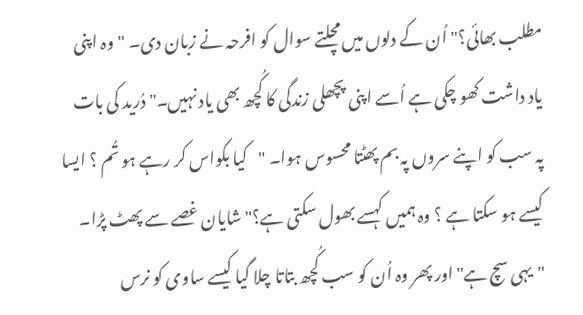مطلب بھائی؟" اُن کے دلوں میں مچلتے سوال کو افرحہ نے زبان دی۔ "وہ اپنی یاد داشت کھو چکی ہے اُسے اپنی پچھلی زندگی کا کُچھ بھی یاد نہیں۔" دُرید کی بات پہ سب کو اپنے سروں پہ بم پھٹتا محسوس ہوا۔ "کیا بکواس کر رہے ہو تُم ؟ ایسا کیسے ہو سکتا ہے ؟ وہ ہمیں کہسے بھول سکتی ہے؟" شایان غصے سے پھٹ پڑا۔ "یہی سچ ہے" اور پھر وہ اُن کو سب کُچھ بتاتا چلا گیا کیسے ساوی کو نرس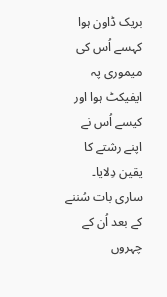بریک ڈاون ہوا کہسے اُس کی میموری پہ ایفیکٹ ہوا اور کیسے اُس نے اپنے رشتے کا یقین دِلایا۔ ساری بات سُننے کے بعد اُن کے چہروں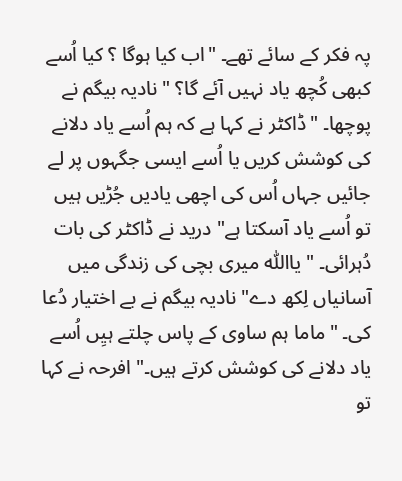پہ فکر کے سائے تھے۔ "اب کیا ہوگا ؟ کیا اُسے کبھی کُچھ یاد نہیں آئے گا؟ " نادیہ بیگم نے پوچھا۔ "ڈاکٹر نے کہا ہے کہ ہم اُسے یاد دلانے کی کوشش کریں یا اُسے ایسی جگہوں پر لے جائیں جہاں اُس کی اچھی یادیں جُڑیں ہیں تو اُسے یاد آسکتا ہے" درید نے ڈاکٹر کی بات دُہرائی۔ " یااللّٰہ میری بچی کی زندگی میں آسانیاں لِکھ دے" نادیہ بیگم نے بے اختیار دُعا کی۔ "ماما ہم ساوی کے پاس چلتے ہیِں اُسے یاد دلانے کی کوشش کرتے ہیں۔" افرحہ نے کہا تو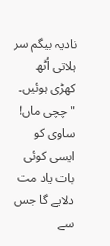نادیہ بیگم سر ہلاتی اُٹھ کھڑی ہوئیں۔ "چچی ماں! ساوی کو ایسی کوئی بات یاد مت دلایے گا جس سے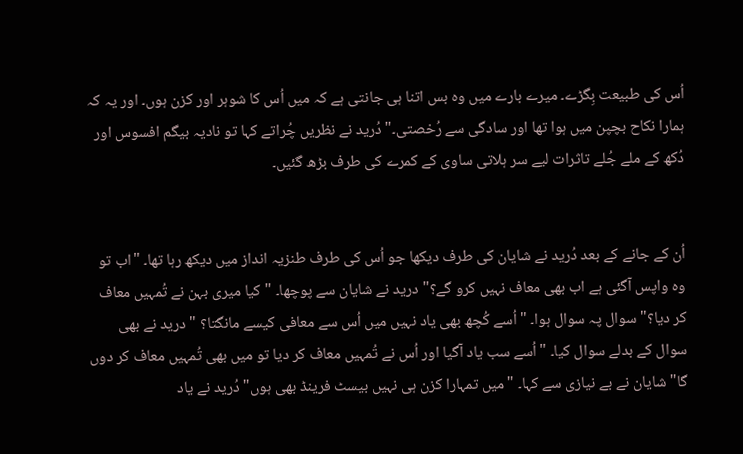اُس کی طبیعت بِگڑے۔ میرے بارے میں وہ بس اتنا ہی جانتی ہے کہ میں اُس کا شوہر اور کزن ہوں۔ اور یہ کہ ہمارا نکاح بچپن میں ہوا تھا اور سادگی سے رُخصتی۔" دُرید نے نظریں چُراتے کہا تو نادیہ بیگم افسوس اور دُکھ کے ملے جُلے تاثرات لیے سر ہلاتی ساوی کے کمرے کی طرف بڑھ گئیں۔


اُن کے جانے کے بعد دُرید نے شایان کی طرف دیکھا جو اُس کی طرف طنزیہ انداز میں دیکھ رہا تھا۔ "اب تو وہ واپس آگئی ہے اب بھی معاف نہیں کرو گے؟" درید نے شایان سے پوچھا۔ "کیا میری بہن نے تُمہیں معاف کر دیا؟" سوال پہ سوال ہوا۔ " اُسے کُچھ بھی یاد نہیں میں اُس سے معافی کیسے مانگتا؟ " درید نے بھی سوال کے بدلے سوال کیا۔ "اُسے سب یاد آگیا اور اُس نے تُمہیں معاف کر دیا تو میں بھی تُمہیں معاف کر دوں گا" شایان نے بے نیازی سے کہا۔ "میں تمہارا کزن ہی نہیں بیسٹ فرینڈ بھی ہوں" دُرید نے یاد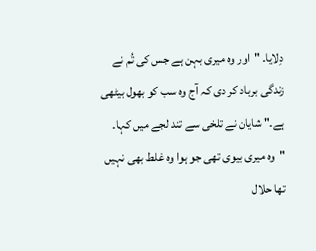دِلایا۔ "اور وہ میری بہن ہے جس کی تُم نے زندگی برباد کر دی کہ آج وہ سب کو بھول بیٹھی ہے۔" شایان نے تلخی سے تند لجے میں کہا۔ "وہ میری بیوی تھی جو ہوا وہ غلط بھی نہیں تھا حلال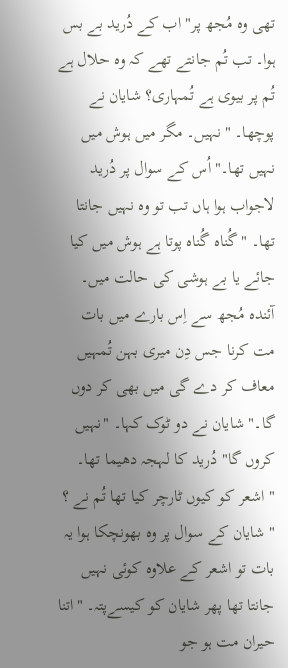تھی وہ مُجھ پر" اب کے دُرید بے بس ہوا۔ تب تُم جانتے تھے کہ وہ حلال ہے تُم پر بیوی ہے تُمہاری؟ شایان نے پوچھا۔ " نہیں۔ مگر میں ہوش میں نہیں تھا۔" اُس کے سوال پر دُرید لاجواب ہوا ہاں تب تو وہ نہیں جانتا تھا۔ "گُناہ گُناہ پوتا ہے ہوش میں کیا جائے یا بے ہوشی کی حالت میں۔ آئندہ مُجھ سے اِس بارے میں بات مت کرنا جس دِن میری بہن تُمہیں معاف کر دے گی میں بھی کر دوں گا۔" شایان نے دو ٹوک کہا۔ "نہیں کروں گا" دُرید کا لہجہ دھیما تھا۔ "اشعر کو کیوں ٹارچر کیا تھا تُم نے ؟ " شایان کے سوال پر وہ بھونچکا ہوا یہ بات تو اشعر کے علاوہ کوئی نہیں جانتا تھا پھر شایان کو کیسےپتہ۔ "اتنا حیران مت ہو جو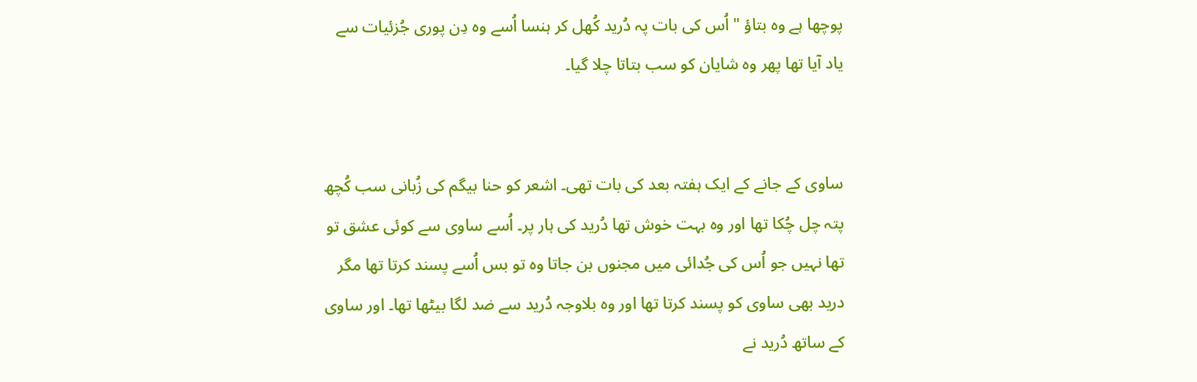پوچھا ہے وہ بتاؤ " اُس کی بات پہ دُرید کُھل کر ہنسا اُسے وہ دِن پوری جُزئیات سے یاد آیا تھا پھر وہ شایان کو سب بتاتا چلا گیا۔


ساوی کے جانے کے ایک ہفتہ بعد کی بات تھی۔ اشعر کو حنا بیگم کی زُبانی سب کُچھ پتہ چل چُکا تھا اور وہ بہت خوش تھا دُرید کی ہار پر۔ اُسے ساوی سے کوئی عشق تو تھا نہیں جو اُس کی جُدائی میں مجنوں بن جاتا وہ تو بس اُسے پسند کرتا تھا مگر درید بھی ساوی کو پسند کرتا تھا اور وہ بلاوجہ دُرید سے ضد لگا بیٹھا تھا۔ اور ساوی کے ساتھ دُرید نے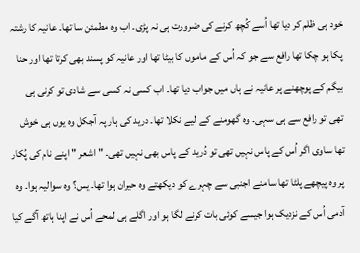خود ہی ظلم کر دیا تھا اُسے کُچھ کرنے کی ضرورت ہی نہ پڑی۔ اب وہ مطمئن سا تھا۔ عانیہ کا رشتہ پکا ہو چکا تھا رافع سے جو کہ اُس کے ماموں کا بیٹا تھا اور عانیہ کو پسند بھی کرتا تھا اور حنا بیگم کے پوچھنے پر عانیہ نے ہاں میں جواب دیا تھا۔ اب کسی نہ کسی سے شادی تو کرنی ہی تھی تو رافع سے ہی سہی۔ وہ گھومنے کے لیے نکلا تھا۔ درید کی ہار پہ آجکل وہ یوں ہی خوش تھا ساوی اگر اُس کے پاس نہیں تھی تو دُرید کے پاس بھی نہیں تھی۔ "اشعر " اپنے نام کی پُکار پر وہ پیچھے پلٹا تھا سامنے اجنبی سے چہرے کو دیکھتے وہ حیران ہوا تھا۔ یس؟ وہ سوالیہ ہوا۔ وہ آدمی اُس کے نزدیک ہوا جیسے کوئی بات کرنے لگا ہو اور اگلے ہی لمحے اُس نے اپنا ہاتھ آگے کیا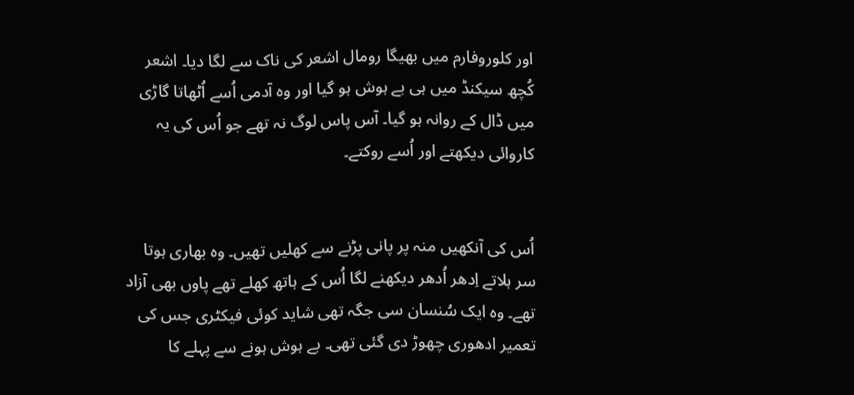اور کلوروفارم میں بھیگا رومال اشعر کی ناک سے لگا دیا۔ اشعر کُچھ سیکنڈ میں ہی بے ہوش ہو گیا اور وہ آدمی اُسے اُٹھاتا گاڑی میں ڈال کے روانہ ہو گیا۔ آس پاس لوگ نہ تھے جو اُس کی یہ کاروائی دیکھتے اور اُسے روکتے۔


اُس کی آنکھیں منہ پر پانی پڑنے سے کھلیں تھیں۔ وہ بھاری ہوتا سر ہلاتے اِدھر اُدھر دیکھنے لگا اُس کے ہاتھ کھلے تھے پاوں بھی آزاد تھے۔ وہ ایک سُنسان سی جگہ تھی شاید کوئی فیکٹری جس کی تعمیر ادھوری چھوڑ دی گئی تھی۔ بے ہوش ہونے سے پہلے کا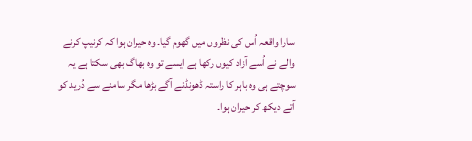سارا واقعہ اُس کی نظروں میں گھوم گیا۔ وہ حیران ہوا کہ کرنیپ کرنے والے نے اُسے آزاد کیوں رکھا ہے ایسے تو وہ بھاگ بھی سکتا ہے یہ سوچتے ہی وہ باہر کا راستہ ڈھونڈنے آگے بڑھا مگر سامنے سے دُرید کو آتے دیکھ کر حیران ہوا۔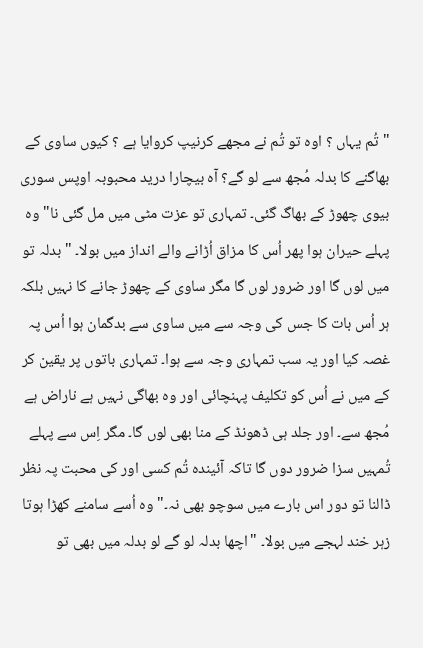"تُم یہاں ؟ اوہ تو تُم نے مجھے کرنیپ کروایا ہے ؟ کیوں ساوی کے بھاگنے کا بدلہ مُجھ سے لو گے؟ آہ بیچارا درید محبوبہ اوپس سوری بیوی چھوڑ کے بھاگ گئی۔ تمہاری تو عزت مٹی میں مل گئی نا" وہ پہلے حیران ہوا پھر اُس کا مزاق اُڑانے والے انداز میں بولا۔ " بدلہ تو میں لوں گا اور ضرور لوں گا مگر ساوی کے چھوڑ جانے کا نہیں بلکہ ہر اُس بات کا جس کی وجہ سے میں ساوی سے بدگمان ہوا اُس پہ غصہ کیا اور یہ سب تمہاری وجہ سے ہوا۔ تمہاری باتوں پر یقین کر کے میں نے اُس کو تکلیف پہنچائی اور وہ بھاگی نہیں ہے ناراض ہے مُجھ سے۔ اور جلد ہی ڈھونڈ کے منا بھی لوں گا۔ مگر اِس سے پہلے تُمہیں سزا ضرور دوں گا تاکہ آئیندہ تُم کسی اور کی محبت پہ نظر ڈالنا تو دور اس بارے میں سوچو بھی نہ۔" وہ اُسے سامنے کھڑا ہوتا زہر خند لہجے میں بولا۔ "اچھا بدلہ لو گے لو بدلہ میں بھی تو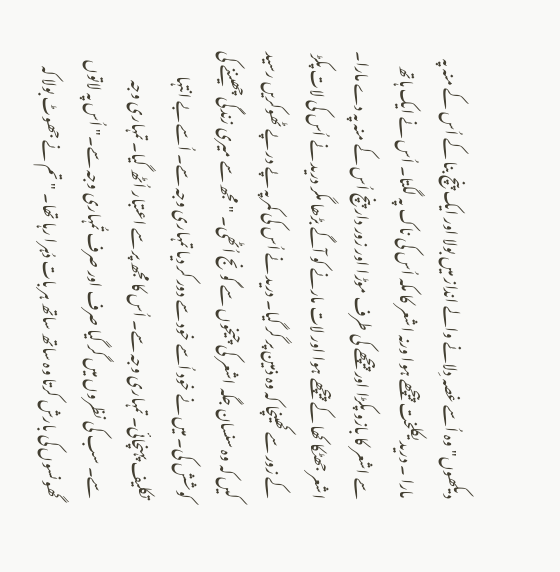دیکھوں" وہ اُسے غصہ دِلانے والے انداز میں بولا اور ایک پنچ بنا کے اُس کے منہ پہ مارا ۔ درید یکلخت پیچھے ہوا ورنہ اشعر کا مکہ اُس کی ناک پہ لگتا۔ اُس نے ایک ہاتھ سے اشعر کا بازو پکڑا اور پیچھے کی طرف موڑا اور زور دار پنچ اُس کے منہ پہ دے مارا۔ اشعر جھٹکا کھا کے پیچھے ہوا اور لات مارنے کو آگے بڑھا مگر درید نے اُس کی لات پکڑ کے زور سے کھینچا کہ وہ ذمین پر گر گیا۔ درید نے اُس کی کمر پہ پے در پے ٹھوکریں رسید کیں کہ وہ سنسان جگہ اشعر کی چیخوں سے گونج اُٹھی۔ "مجھ سے میری زندگی چھیننے کی کوشش کی۔ میں نے خود اُسے خود سے دور کر دیا تمہاری وجہ سے۔ اُسے بے انتہا تکلیف پہنچائی۔ تمہاری وجہ سے۔ اُس کا مجھ پر سے اعتبار اُٹھ گیا۔ تمہاری وجہ سے۔ سب کی نظروں میں گر گیا صرف اور صرف تُمہاری وجہ سے۔" اُس پہ لاتوں گھونسوں کی بارش کرتا وہ ساتھ ساتھ ہر بات دُہرا رہا تھا۔ "تم نے جھوٹ بولا کہ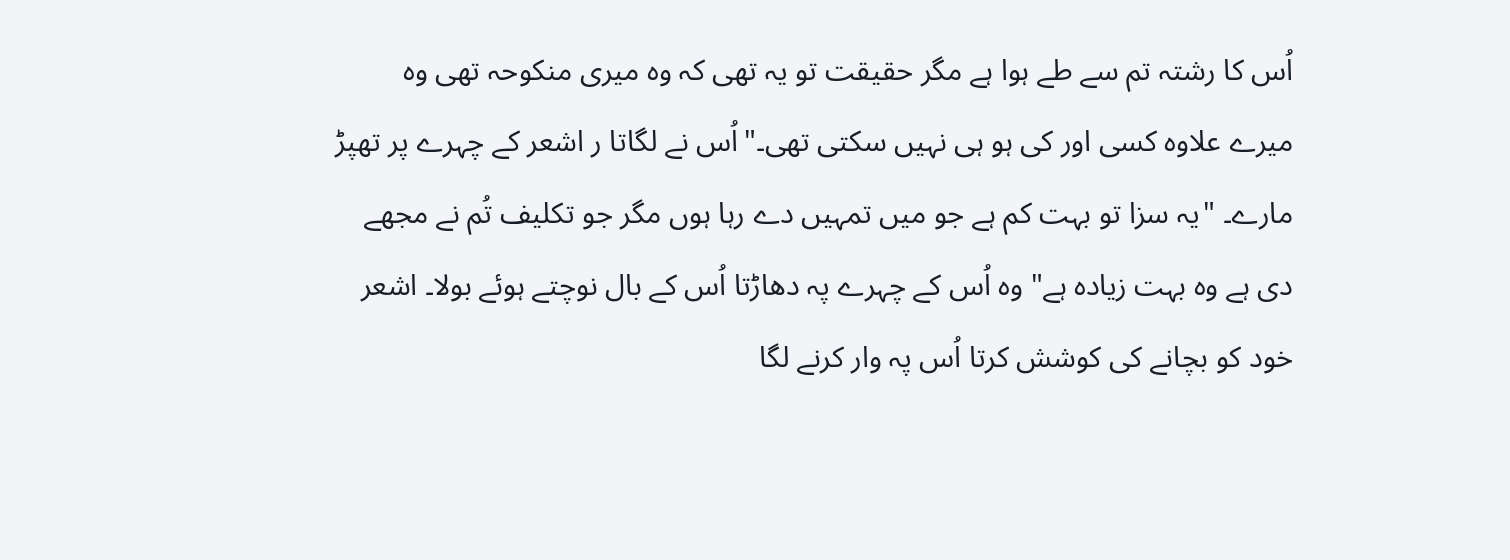اُس کا رشتہ تم سے طے ہوا ہے مگر حقیقت تو یہ تھی کہ وہ میری منکوحہ تھی وہ میرے علاوہ کسی اور کی ہو ہی نہیں سکتی تھی۔"اُس نے لگاتا ر اشعر کے چہرے پر تھپڑ مارے۔ "یہ سزا تو بہت کم ہے جو میں تمہیں دے رہا ہوں مگر جو تکلیف تُم نے مجھے دی ہے وہ بہت زیادہ ہے" وہ اُس کے چہرے پہ دھاڑتا اُس کے بال نوچتے ہوئے بولا۔ اشعر خود کو بچانے کی کوشش کرتا اُس پہ وار کرنے لگا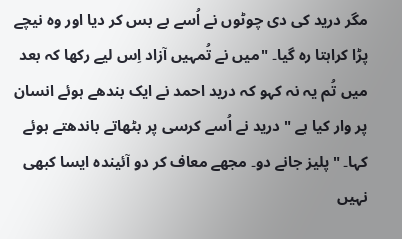مگر درید کی دی چوٹوں نے اُسے بے بس کر دیا اور وہ نیچے پڑا کراہتا رہ گیا۔ "میں نے تُمہیں آزاد اِس لیے رکھا کہ بعد میں تُم یہ نہ کہو کہ درید احمد نے ایک بندھے ہوئے انسان پر وار کیا ہے " درید نے اُسے کرسی پر بٹھاتے باندھتے ہوئے کہا۔ "پلیز جانے دو۔ مجھے معاف کر دو آئیندہ ایسا کبھی نہیں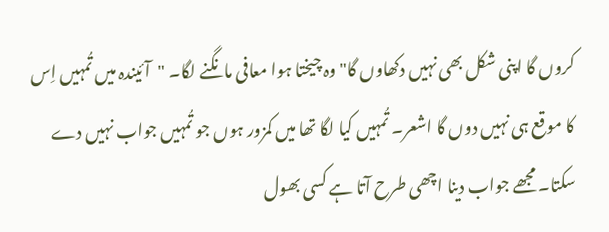کروں گا اپنی شکل بھی نہیں دکھاوں گا" وہ چیختا ہوا معافی مانگنے لگا۔ "آئیندہ میں تُمہیں اِس کا موقع ہی نہیں دوں گا اشعر۔ تُمہیں کیا لگا تھا میں کمزور ہوں جو تُمہیں جواب نہیں دے سکتا۔ مجھے جواب دینا اچھی طرح آتا ہے کسی بھول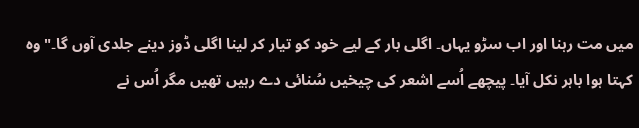میں مت رہنا اور اب سڑو یہاں۔ اگلی بار کے لیے خود کو تیار کر لینا اگلی ڈوز دینے جلدی آوں گا۔" وہ کہتا ہوا باہر نکل آیا۔ پیچھے اُسے اشعر کی چیخیں سُنائی دے رہیں تھیں مگر اُس نے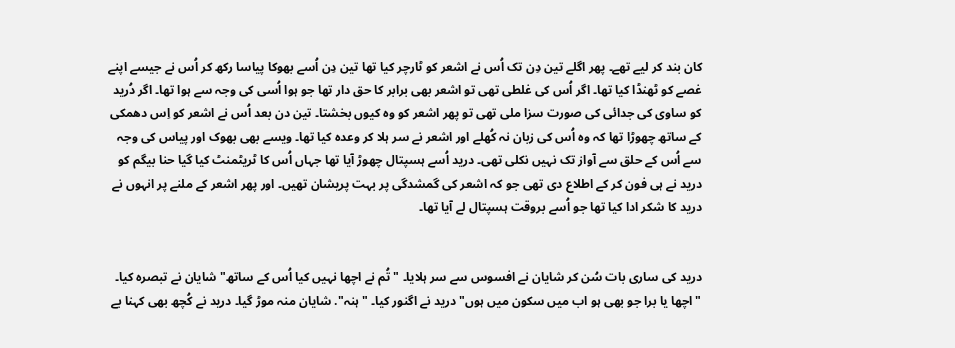کان بند کر لیے تھے۔ پھر اگلے تین دِن تک اُس نے اشعر کو ٹارچر کیا تھا تین دِن اُسے بھوکا پیاسا رکھ کر اُس نے جیسے اپنے غصے کو ٹھنڈا کیا تھا۔ اگر اُس کی غلطی تھی تو اشعر بھی برابر کا حق دار تھا جو ہوا اُسی کی وجہ سے ہوا تھا۔ اگر دُرید کو ساوی کی جدائی کی صورت سزا ملی تھی تو پھر اشعر کو وہ کیوں بخشتا۔ تین دن بعد اُس نے اشعر کو اِس دھمکی کے ساتھ چھوڑا تھا کہ وہ اُس کی زبان نہ کُھلے اور اشعر نے سر ہلا کر وعدہ کیا تھا۔ ویسے بھی بھوک اور پیاس کی وجہ سے اُس کے حلق سے آواز تک نہیں نکلی تھی۔ درید اُسے ہسپتال چھوڑ آیا تھا جہاں اُس کا ٹریٹمنٹ کیا گیا حنا بیگم کو درید نے ہی فون کر کے اطلاع دی تھی جو کہ اشعر کی گمشدگی پر بہت پریشان تھیں۔ اور پھر اشعر کے ملنے پر انہوں نے درید کا شکر ادا کیا تھا جو اُسے بروقت ہسپتال لے آیا تھا۔


درید کی ساری بات سُن کر شایان نے افسوس سے سر ہلایا۔ "تُم نے اچھا نہیں کیا اُس کے ساتھ" شایان نے تبصرہ کیا۔ "اچھا یا برا جو بھی ہو اب میں سکون میں ہوں" درید نے اگنور کیا۔ " ہنہ". شایان منہ موڑ گیا۔ درید نے کُچھ بھی کہنا بے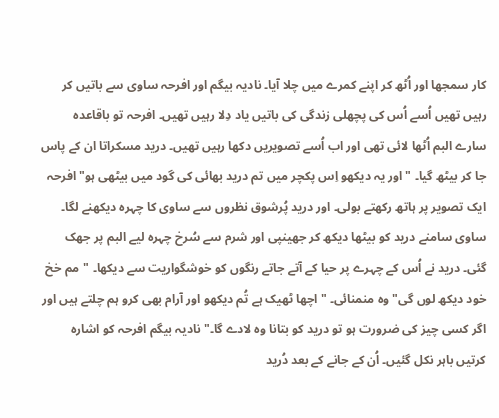کار سمجھا اور اُٹھ کر اپنے کمرے میں چلا آیا۔ نادیہ بیگم اور افرحہ ساوی سے باتیں کر رہیں تھیں اُسے اُس کی پچھلی زندگی کی باتیں یاد دِلا رہیں تھیں۔ افرحہ تو باقاعدہ سارے البم اُٹھا لائی تھی اور اب اُسے تصویریں دکھا رہیں تھیں۔ درید مسکراتا ان کے پاس جا کر بیٹھ گیا۔ "اور یہ دیکھو اِس پکچر میں تم درید بھائی کی گود میں بیٹھی ہو" افرحہ ایک تصویر پر ہاتھ رکھتے بولی۔ اور درید پُرشوق نظروں سے ساوی کا چہرہ دیکھنے لگا۔ ساوی سامنے درید کو بیٹھا دیکھ کر جھینپی اور شرم سے سُرخ چہرہ لیے البم پر جھک گئی۔ درید نے اُس کے چہرے پر حیا کے آتے جاتے رنگوں کو خوشگواریت سے دیکھا۔ "مم خخ خود دیکھ لوں گی" وہ منمنائی۔ "اچھا ٹھیک ہے تُم دیکھو اور آرام بھی کرو ہم چلتے ہیں اور اگر کسی چیز کی ضرورت ہو تو درید کو بتانا وہ لادے گا۔" نادیہ بیگم افرحہ کو اشارہ کرتیں باہر نکل گئیں۔ اُن کے جانے کے بعد دُرید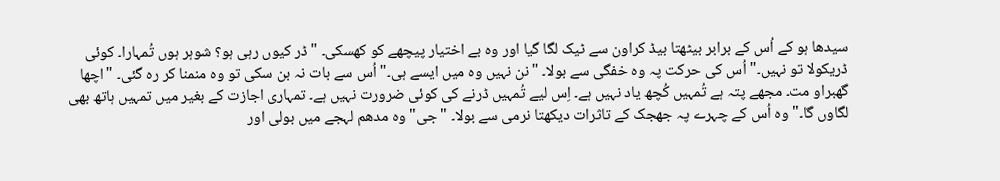سیدھا ہو کے اُس کے برابر بیٹھتا بیڈ کراون سے ٹیک لگا گیا اور وہ بے اختیار پیچھے کو کھسکی۔ "ڈر کیوں رہی ہو؟ شوہر ہوں تُمہارا۔ کوئی ڈریکولا تو نہیں۔" اُس کی حرکت پہ وہ خفگی سے بولا۔ "نن نہیں وہ میں ایسے ہی۔" اُس سے بات نہ بن سکی تو وہ منمنا کر رہ گئی۔ "اچھا گھبراو مت۔ مجھے پتہ ہے تُمہیں کُچھ یاد نہیں ہے۔ اِس لیے تُمہیں ڈرنے کی کوئی ضرورت نہیں ہے۔ تمہاری اجازت کے بغیر میں تمہیں ہاتھ بھی لگاوں گا۔" وہ اُس کے چہرے پہ جھجک کے تاثرات دیکھتا نرمی سے بولا۔ "جی" وہ مدھم لہجے میں بولی اور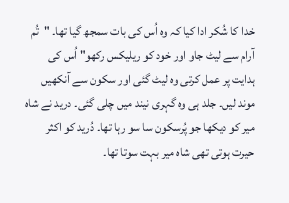خدا کا شُکر ادا کیا کہ وہ اُس کی بات سمجھ گیا تھا۔ "تُم آرام سے لیٹ جاو اور خود کو ریلیکس رکھو" اُس کی ہدایت پر عمل کرتی وہ لیٹ گئی اور سکون سے آنکھیں موند لیں۔ جلد ہی وہ گہری نیند میں چلی گئی۔ درید نے شاہ میر کو دیکھا جو پُرسکون سا سو رہا تھا۔ دُرید کو اکثر حیرت ہوتی تھی شاہ میر بہت سوتا تھا۔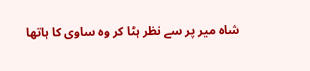شاہ میر پر سے نظر ہٹا کر وہ ساوی کا ہاتھا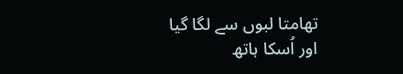تھامتا لبوں سے لگا گیا اور اُسکا ہاتھ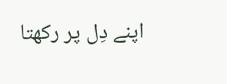اپنے دِل پر رکھتا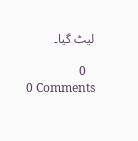لیٹ گیا۔

   0
0 Comments